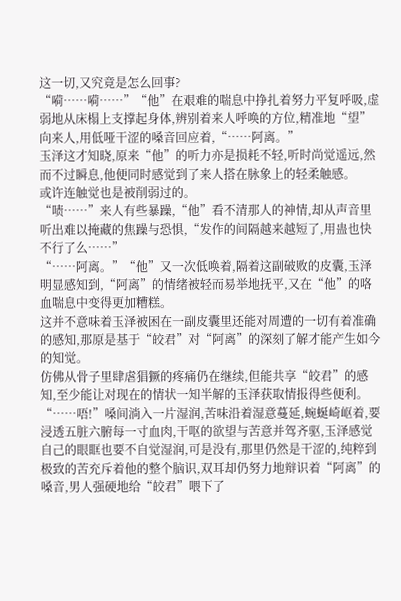这一切,又究竟是怎么回事?
“嗬……嗬……”“他”在艰难的喘息中挣扎着努力平复呼吸,虚弱地从床榻上支撑起身体,辨别着来人呼唤的方位,精准地“望”向来人,用低哑干涩的嗓音回应着,“……阿离。”
玉泽这才知晓,原来“他”的听力亦是损耗不轻,听时尚觉遥远,然而不过瞬息,他便同时感觉到了来人搭在脉象上的轻柔触感。
或许连触觉也是被削弱过的。
“啧……”来人有些暴躁,“他”看不清那人的神情,却从声音里听出难以掩藏的焦躁与恐惧,“发作的间隔越来越短了,用蛊也快不行了么……”
“……阿离。”“他”又一次低唤着,隔着这副破败的皮囊,玉泽明显感知到,“阿离”的情绪被轻而易举地抚平,又在“他”的咯血喘息中变得更加糟糕。
这并不意味着玉泽被困在一副皮囊里还能对周遭的一切有着准确的感知,那原是基于“皎君”对“阿离”的深刻了解才能产生如今的知觉。
仿佛从骨子里肆虐猖獗的疼痛仍在继续,但能共享“皎君”的感知,至少能让对现在的情状一知半解的玉泽获取情报得些便利。
“……唔!”嗓间淌入一片湿润,苦味沿着湿意蔓延,蜿蜒崎岖着,要浸透五脏六腑每一寸血肉,干呕的欲望与苦意并驾齐驱,玉泽感觉自己的眼眶也要不自觉湿润,可是没有,那里仍然是干涩的,纯粹到极致的苦充斥着他的整个脑识,双耳却仍努力地辩识着“阿离”的嗓音,男人强硬地给“皎君”喂下了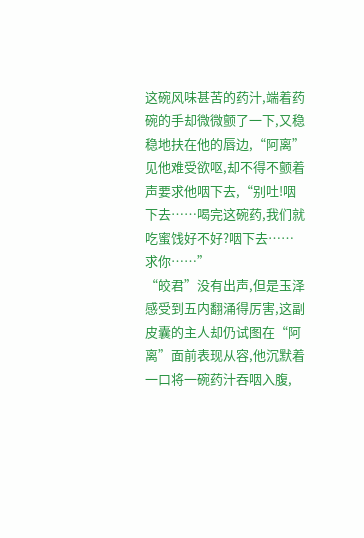这碗风味甚苦的药汁,端着药碗的手却微微颤了一下,又稳稳地扶在他的唇边,“阿离”见他难受欲呕,却不得不颤着声要求他咽下去,“别吐!咽下去……喝完这碗药,我们就吃蜜饯好不好?咽下去……求你……”
“皎君”没有出声,但是玉泽感受到五内翻涌得厉害,这副皮囊的主人却仍试图在“阿离”面前表现从容,他沉默着一口将一碗药汁吞咽入腹,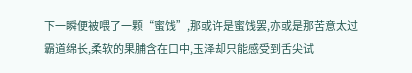下一瞬便被喂了一颗“蜜饯”,那或许是蜜饯罢,亦或是那苦意太过霸道绵长,柔软的果脯含在口中,玉泽却只能感受到舌尖试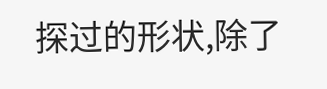探过的形状,除了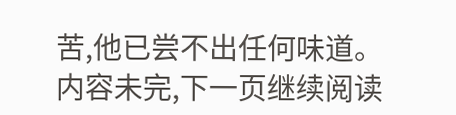苦,他已尝不出任何味道。
内容未完,下一页继续阅读